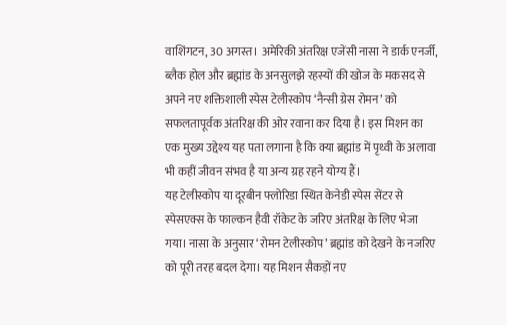वाशिंगटन, 30 अगस्त। अमेरिकी अंतरिक्ष एजेंसी नासा ने डार्क एनर्जी, ब्लैक होल और ब्रह्मांड के अनसुलझे रहस्यों की खोज के मकसद से अपने नए शक्तिशाली स्पेस टेलीस्कोप ‘नैन्सी ग्रेस रोमन’ को सफलतापूर्वक अंतरिक्ष की ओर रवाना कर दिया है। इस मिशन का एक मुख्य उद्देश्य यह पता लगाना है कि क्या ब्रह्मांड में पृथ्वी के अलावा भी कहीं जीवन संभव है या अन्य ग्रह रहने योग्य हैं।
यह टेलीस्कोप या दूरबीन फ्लोरिडा स्थित केनेडी स्पेस सेंटर से स्पेसएक्स के फाल्कन हैवी रॉकेट के जरिए अंतरिक्ष के लिए भेजा गया। नासा के अनुसार ‘रोमन टेलीस्कोप’ ब्रह्मांड को देखने के नजरिए को पूरी तरह बदल देगा। यह मिशन सैकड़ों नए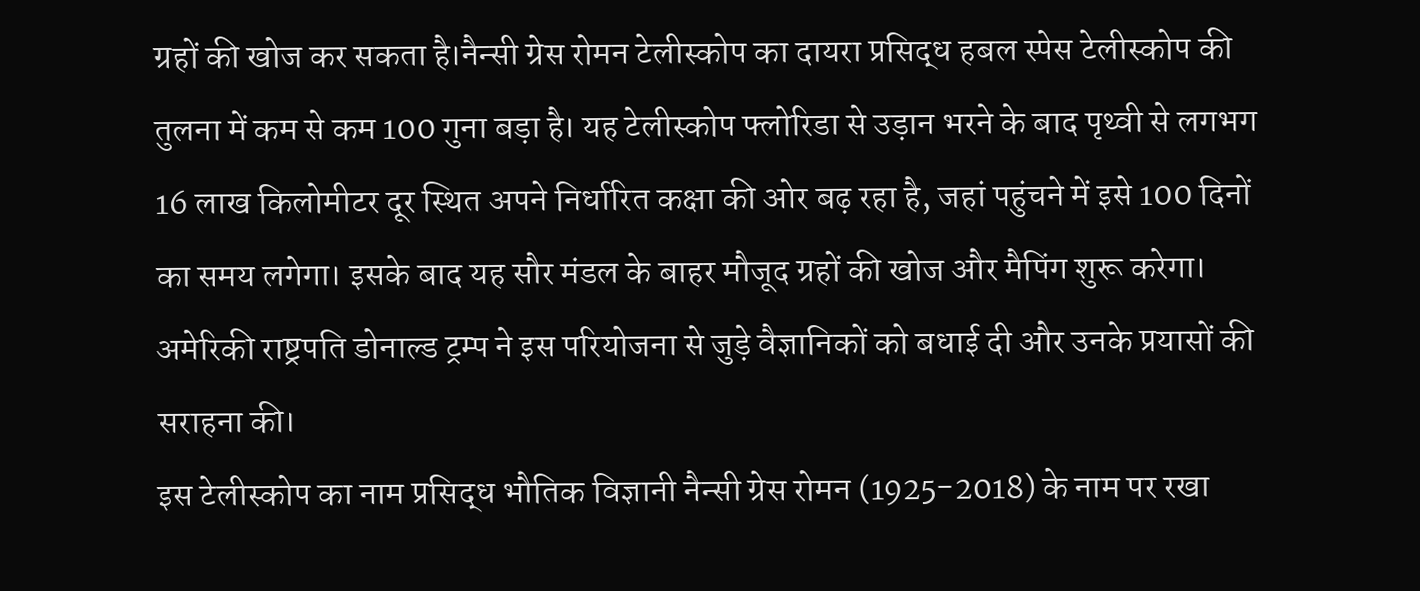ग्रहों की खोज कर सकता है।नैन्सी ग्रेस रोमन टेलीस्कोप का दायरा प्रसिद्ध हबल स्पेस टेलीस्कोप की तुलना में कम से कम 100 गुना बड़ा है। यह टेलीस्कोप फ्लोरिडा से उड़ान भरने के बाद पृथ्वी से लगभग 16 लाख किलोमीटर दूर स्थित अपने निर्धारित कक्षा की ओर बढ़ रहा है, जहां पहुंचने में इसे 100 दिनों का समय लगेगा। इसके बाद यह सौर मंडल के बाहर मौजूद ग्रहों की खोज और मैपिंग शुरू करेगा।
अमेरिकी राष्ट्रपति डोनाल्ड ट्रम्प ने इस परियोजना से जुड़े वैज्ञानिकों को बधाई दी और उनके प्रयासों की सराहना की।
इस टेलीस्कोप का नाम प्रसिद्ध भौतिक विज्ञानी नैन्सी ग्रेस रोमन (1925-2018) के नाम पर रखा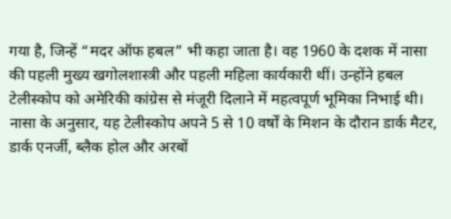गया है, जिन्हें “मदर ऑफ हबल” भी कहा जाता है। वह 1960 के दशक में नासा की पहली मुख्य खगोलशास्त्री और पहली महिला कार्यकारी थीं। उन्होंने हबल टेलीस्कोप को अमेरिकी कांग्रेस से मंजूरी दिलाने में महत्वपूर्ण भूमिका निभाई थी।
नासा के अनुसार, यह टेलीस्कोप अपने 5 से 10 वर्षों के मिशन के दौरान डार्क मैटर, डार्क एनर्जी, ब्लैक होल और अरबों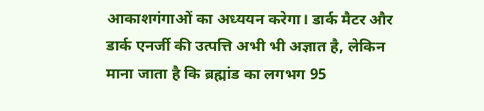आकाशगंगाओं का अध्ययन करेगा। डार्क मैटर और डार्क एनर्जी की उत्पत्ति अभी भी अज्ञात है, लेकिन माना जाता है कि ब्रह्मांड का लगभग 95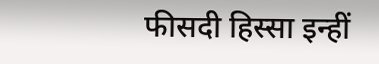फीसदी हिस्सा इन्हीं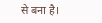से बना है।